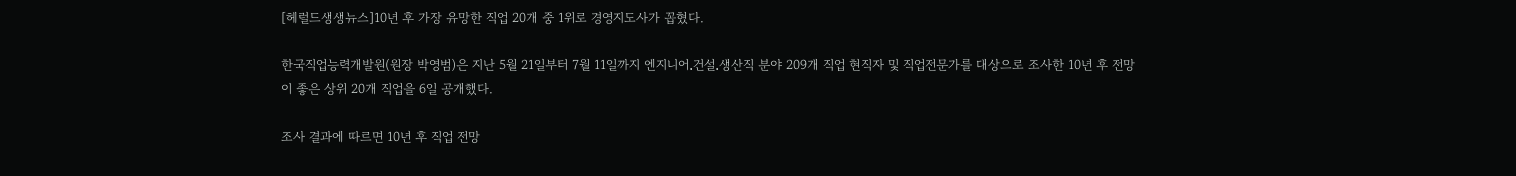[헤럴드생생뉴스]10년 후 가장 유망한 직업 20개 중 1위로 경영지도사가 꼽혔다.

한국직업능력개발원(원장 박영범)은 지난 5월 21일부터 7월 11일까지 엔지니어․건설․생산직 분야 209개 직업 현직자 및 직업전문가를 대상으로 조사한 10년 후 전망이 좋은 상위 20개 직업을 6일 공개했다.

조사 결과에 따르면 10년 후 직업 전망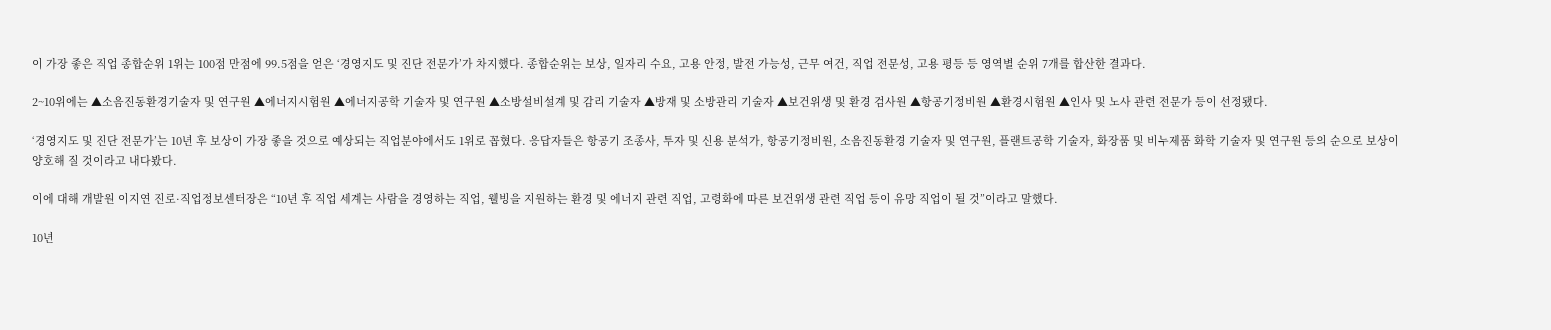이 가장 좋은 직업 종합순위 1위는 100점 만점에 99.5점을 얻은 ‘경영지도 및 진단 전문가’가 차지했다. 종합순위는 보상, 일자리 수요, 고용 안정, 발전 가능성, 근무 여건, 직업 전문성, 고용 평등 등 영역별 순위 7개를 합산한 결과다.

2~10위에는 ▲소음진동환경기술자 및 연구원 ▲에너지시험원 ▲에너지공학 기술자 및 연구원 ▲소방설비설계 및 감리 기술자 ▲방재 및 소방관리 기술자 ▲보건위생 및 환경 검사원 ▲항공기정비원 ▲환경시험원 ▲인사 및 노사 관련 전문가 등이 선정됐다.

‘경영지도 및 진단 전문가’는 10년 후 보상이 가장 좋을 것으로 예상되는 직업분야에서도 1위로 꼽혔다. 응답자들은 항공기 조종사, 투자 및 신용 분석가, 항공기정비원, 소음진동환경 기술자 및 연구원, 플랜트공학 기술자, 화장품 및 비누제품 화학 기술자 및 연구원 등의 순으로 보상이 양호해 질 것이라고 내다봤다.

이에 대해 개발원 이지연 진로·직업정보센터장은 “10년 후 직업 세계는 사람을 경영하는 직업, 웰빙을 지원하는 환경 및 에너지 관련 직업, 고령화에 따른 보건위생 관련 직업 등이 유망 직업이 될 것”이라고 말했다.

10년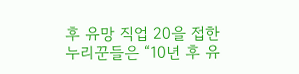후 유망 직업 20을 접한 누리꾼들은 “10년 후 유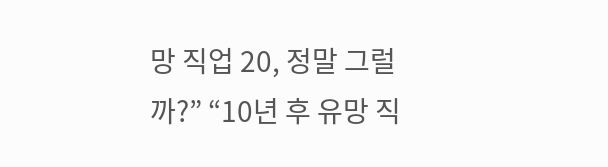망 직업 20, 정말 그럴까?” “10년 후 유망 직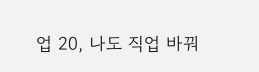업 20, 나도 직업 바꿔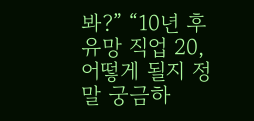봐?” “10년 후 유망 직업 20, 어떻게 될지 정말 궁금하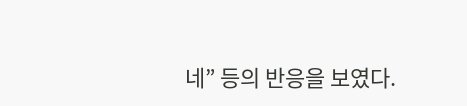네” 등의 반응을 보였다.